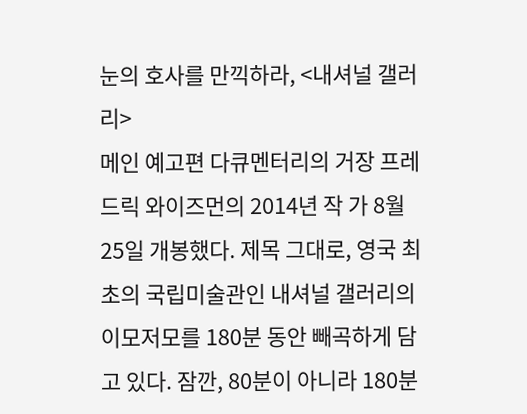눈의 호사를 만끽하라, <내셔널 갤러리>
메인 예고편 다큐멘터리의 거장 프레드릭 와이즈먼의 2014년 작 가 8월 25일 개봉했다. 제목 그대로, 영국 최초의 국립미술관인 내셔널 갤러리의 이모저모를 180분 동안 빼곡하게 담고 있다. 잠깐, 80분이 아니라 180분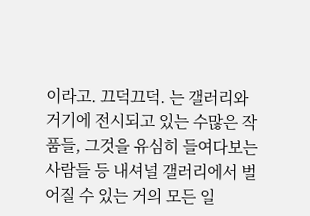이라고. 끄덕끄덕. 는 갤러리와 거기에 전시되고 있는 수많은 작품들, 그것을 유심히 들여다보는 사람들 등 내셔널 갤러리에서 벌어질 수 있는 거의 모든 일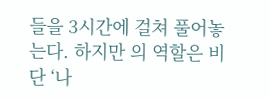들을 3시간에 걸쳐 풀어놓는다. 하지만 의 역할은 비단 ‘나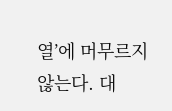열’에 머무르지 않는다. 대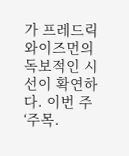가 프레드릭 와이즈먼의 독보적인 시선이 확연하다. 이번 주 ‘주목.